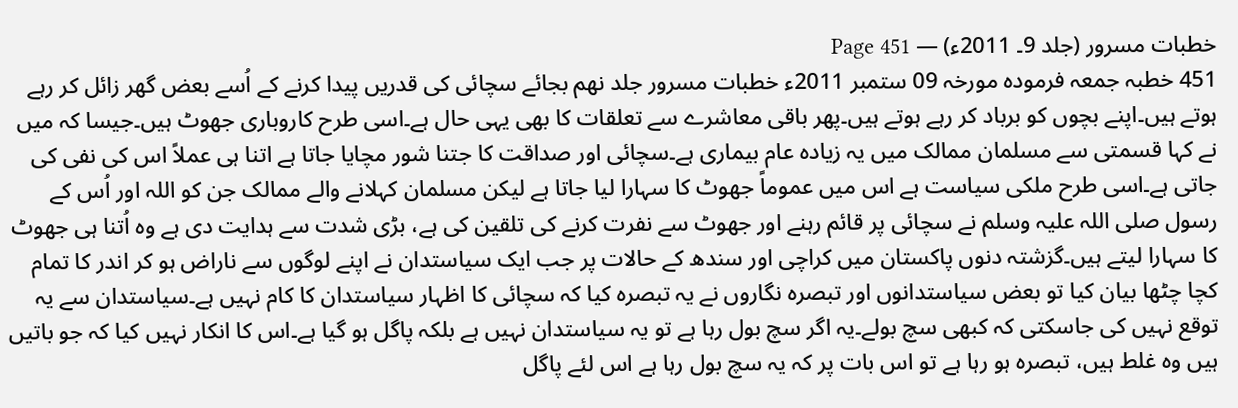خطبات مسرور (جلد 9۔ 2011ء) — Page 451
451 خطبہ جمعہ فرمودہ مورخہ 09 ستمبر 2011ء خطبات مسرور جلد نهم بجائے سچائی کی قدریں پیدا کرنے کے اُسے بعض گھر زائل کر رہے ہوتے ہیں۔اپنے بچوں کو برباد کر رہے ہوتے ہیں۔پھر باقی معاشرے سے تعلقات کا بھی یہی حال ہے۔اسی طرح کاروباری جھوٹ ہیں۔جیسا کہ میں نے کہا قسمتی سے مسلمان ممالک میں یہ زیادہ عام بیماری ہے۔سچائی اور صداقت کا جتنا شور مچایا جاتا ہے اتنا ہی عملاً اس کی نفی کی جاتی ہے۔اسی طرح ملکی سیاست ہے اس میں عموماً جھوٹ کا سہارا لیا جاتا ہے لیکن مسلمان کہلانے والے ممالک جن کو اللہ اور اُس کے رسول صلی اللہ علیہ وسلم نے سچائی پر قائم رہنے اور جھوٹ سے نفرت کرنے کی تلقین کی ہے، بڑی شدت سے ہدایت دی ہے وہ اُتنا ہی جھوٹ کا سہارا لیتے ہیں۔گزشتہ دنوں پاکستان میں کراچی اور سندھ کے حالات پر جب ایک سیاستدان نے اپنے لوگوں سے ناراض ہو کر اندر کا تمام کچا چٹھا بیان کیا تو بعض سیاستدانوں اور تبصرہ نگاروں نے یہ تبصرہ کیا کہ سچائی کا اظہار سیاستدان کا کام نہیں ہے۔سیاستدان سے یہ توقع نہیں کی جاسکتی کہ کبھی سچ بولے۔یہ اگر سچ بول رہا ہے تو یہ سیاستدان نہیں ہے بلکہ پاگل ہو گیا ہے۔اس کا انکار نہیں کیا کہ جو باتیں ہیں وہ غلط ہیں، تبصرہ ہو رہا ہے تو اس بات پر کہ یہ سچ بول رہا ہے اس لئے پاگل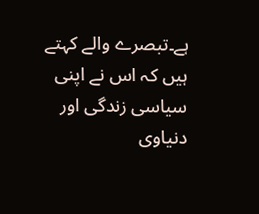ہے۔تبصرے والے کہتے ہیں کہ اس نے اپنی سیاسی زندگی اور دنیاوی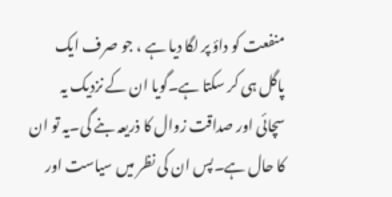منفعت کو داؤ پر لگا دیا ہے ، جو صرف ایک پاگل ہی کر سکتا ہے۔گویا ان کے نزدیک یہ سچائی اور صداقت زوال کا ذریعہ بنے گی۔یہ تو ان کا حال ہے۔پس ان کی نظر میں سیاست اور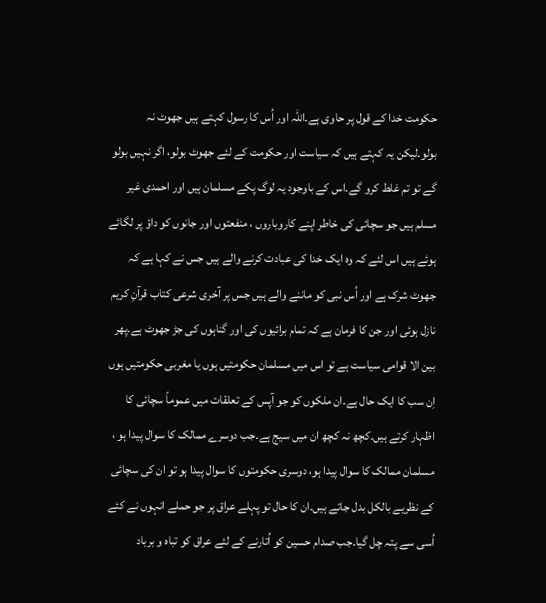حکومت خدا کے قول پر حاوی ہے۔اللہ اور اُس کا رسول کہتے ہیں جھوٹ نہ بولو۔لیکن یہ کہتے ہیں کہ سیاست اور حکومت کے لئے جھوٹ بولو، اگر نہیں بولو گے تو تم غلط کرو گے۔اس کے باوجود یہ لوگ پکے مسلمان ہیں اور احمدی غیر مسلم ہیں جو سچائی کی خاطر اپنے کاروباروں ، منفعتوں اور جانوں کو داؤ پر لگائے ہوئے ہیں اس لئے کہ وہ ایک خدا کی عبادت کرنے والے ہیں جس نے کہا ہے کہ جھوٹ شرک ہے اور اُس نبی کو ماننے والے ہیں جس پر آخری شرعی کتاب قرآنِ کریم نازل ہوئی اور جن کا فرمان ہے کہ تمام برائیوں کی اور گناہوں کی جڑ جھوٹ ہے۔پھر بین الا قوامی سیاست ہے تو اس میں مسلمان حکومتیں ہوں یا مغربی حکومتیں ہوں اِن سب کا ایک حال ہے۔ان ملکوں کو جو آپس کے تعلقات میں عموماً سچائی کا اظہار کرتے ہیں۔کچھ نہ کچھ ان میں سیج ہے۔جب دوسرے ممالک کا سوال پیدا ہو ، مسلمان ممالک کا سوال پیدا ہو، دوسری حکومتوں کا سوال پیدا ہو تو ان کی سچائی کے نظریے بالکل بدل جاتے ہیں۔ان کا حال تو پہلے عراق پر جو حملے انہوں نے کئے اُسی سے پتہ چل گیا۔جب صدام حسین کو اُتارنے کے لئے عراق کو تباہ و برباد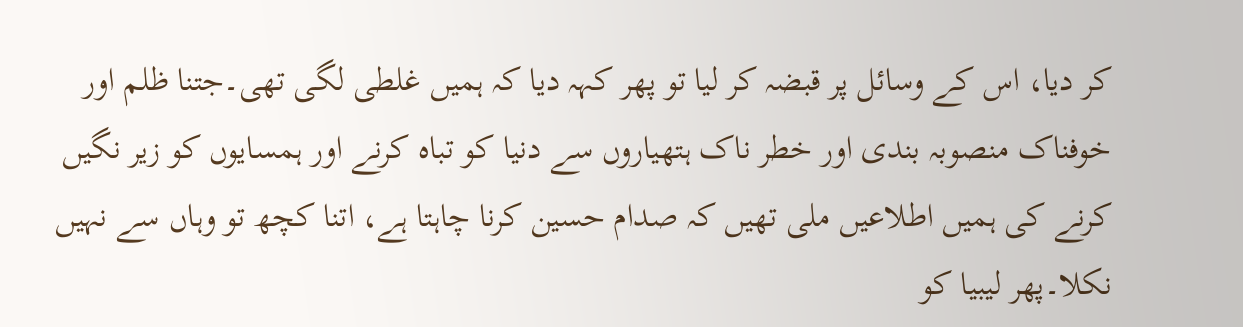کر دیا، اس کے وسائل پر قبضہ کر لیا تو پھر کہہ دیا کہ ہمیں غلطی لگی تھی۔جتنا ظلم اور خوفناک منصوبہ بندی اور خطر ناک ہتھیاروں سے دنیا کو تباہ کرنے اور ہمسایوں کو زیر نگیں کرنے کی ہمیں اطلاعیں ملی تھیں کہ صدام حسین کرنا چاہتا ہے، اتنا کچھ تو وہاں سے نہیں نکلا۔پھر لیبیا کو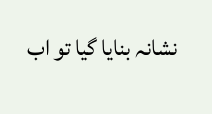نشانہ بنایا گیا تو اب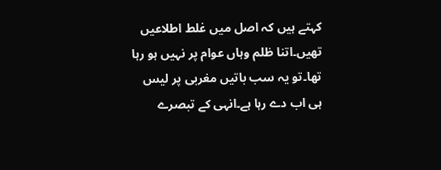کہتے ہیں کہ اصل میں غلط اطلاعیں تھیں۔اتنا ظلم وہاں عوام پر نہیں ہو رہا تھا۔تو یہ سب باتیں مغربی پر لیس ہی اب دے رہا ہے۔انہی کے تبصرے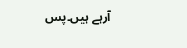آرہے ہیں۔پس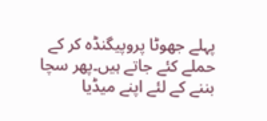پہلے جھوٹا پروپیگنڈہ کر کے حملے کئے جاتے ہیں۔پھر سچا بننے کے لئے اپنے میڈیا